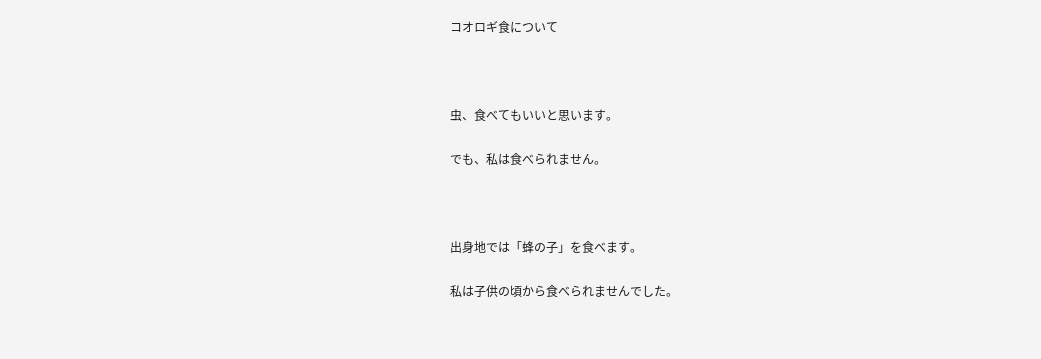コオロギ食について



虫、食べてもいいと思います。

でも、私は食べられません。



出身地では「蜂の子」を食べます。

私は子供の頃から食べられませんでした。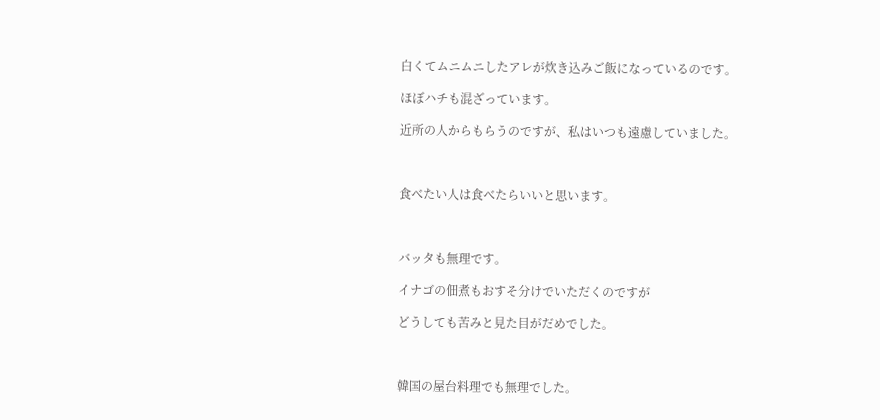白くてムニムニしたアレが炊き込みご飯になっているのです。

ほぼハチも混ざっています。

近所の人からもらうのですが、私はいつも遠慮していました。



食べたい人は食べたらいいと思います。



バッタも無理です。

イナゴの佃煮もおすそ分けでいただくのですが

どうしても苦みと見た目がだめでした。



韓国の屋台料理でも無理でした。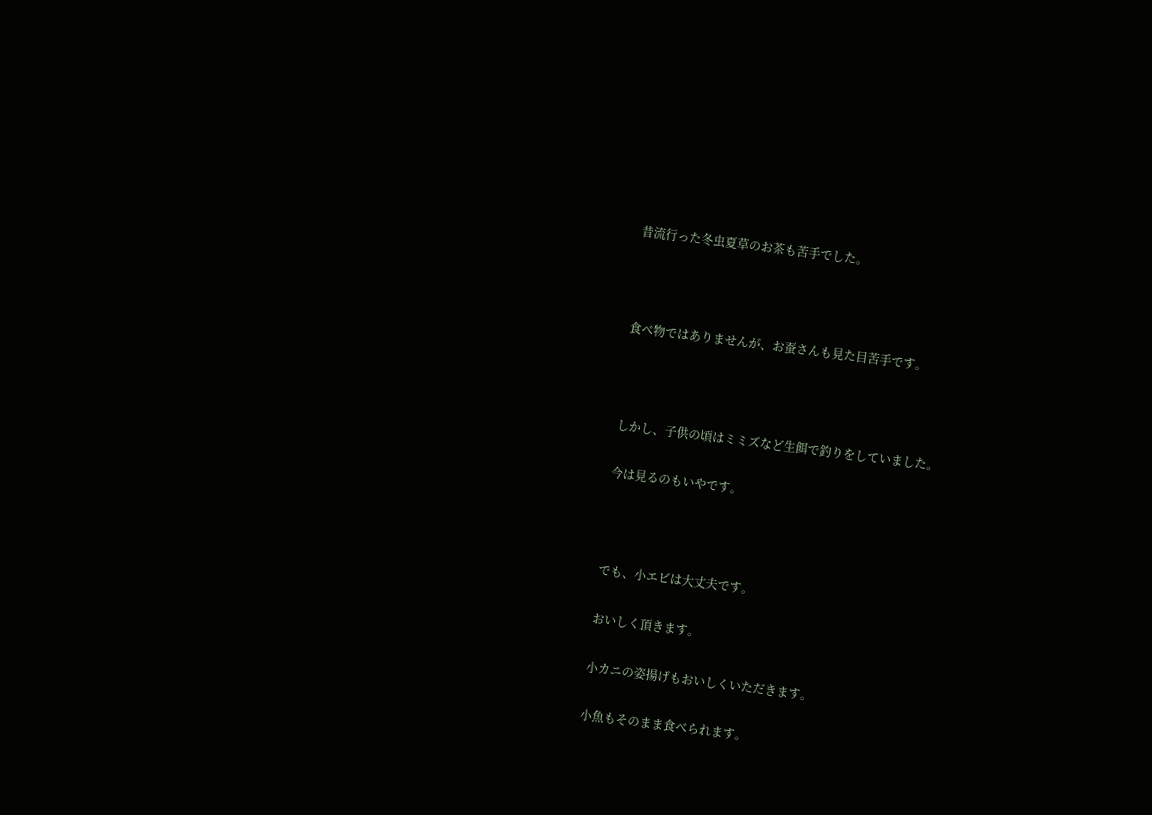昔流行った冬虫夏草のお茶も苦手でした。



食べ物ではありませんが、お蚕さんも見た目苦手です。



しかし、子供の頃はミミズなど生餌で釣りをしていました。

今は見るのもいやです。



でも、小エビは大丈夫です。

おいしく頂きます。

小カニの姿揚げもおいしくいただきます。

小魚もそのまま食べられます。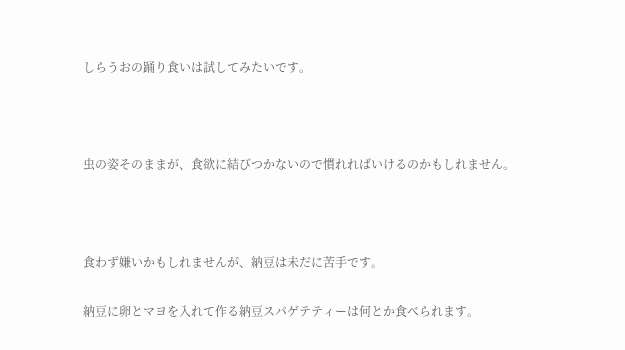しらうおの踊り食いは試してみたいです。



虫の姿そのままが、食欲に結びつかないので慣れればいけるのかもしれません。



食わず嫌いかもしれませんが、納豆は未だに苦手です。

納豆に卵とマヨを入れて作る納豆スパゲテティーは何とか食べられます。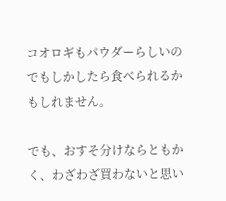コオロギもパウダーらしいのでもしかしたら食べられるかもしれません。

でも、おすそ分けならともかく、わざわざ買わないと思い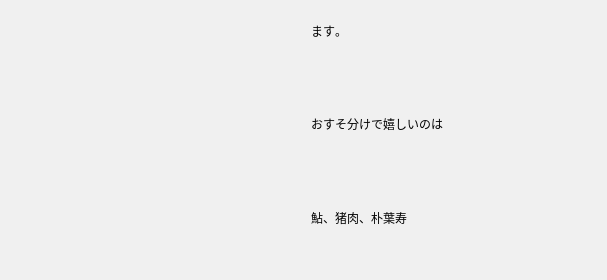ます。



おすそ分けで嬉しいのは



鮎、猪肉、朴葉寿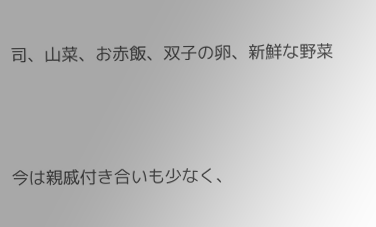司、山菜、お赤飯、双子の卵、新鮮な野菜



今は親戚付き合いも少なく、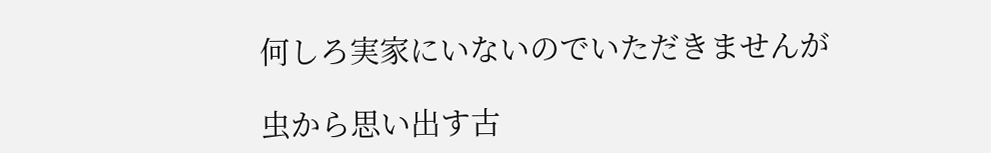何しろ実家にいないのでいただきませんが

虫から思い出す古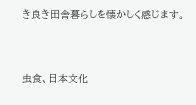き良き田舎暮らしを懐かしく感じます。



虫食、日本文化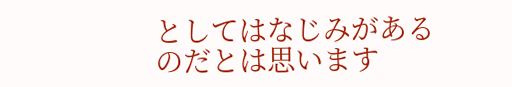としてはなじみがあるのだとは思います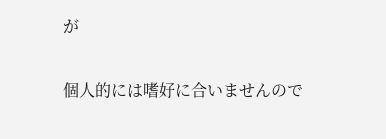が

個人的には嗜好に合いませんので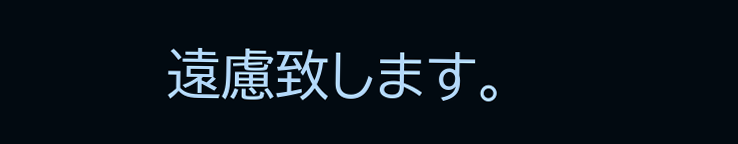遠慮致します。